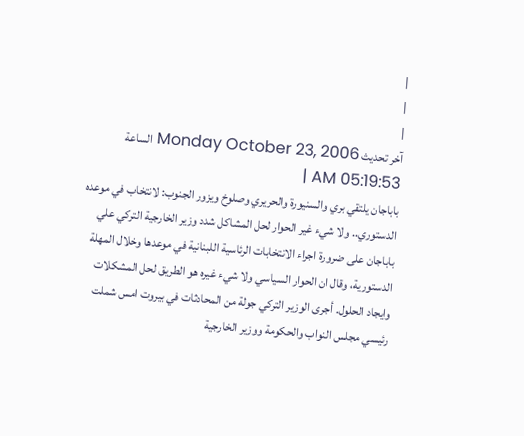|
|
|
آخر تحديث Monday October 23, 2006 الساعة 05:19:53 AM |
باباجان يلتقي بري والسنيورة والحريري وصلوخ ويزور الجنوب: لانتخاب في موعده الدستوري.. ولا شيء غير الحوار لحل المشاكل شدد وزير الخارجية التركي علي باباجان على ضرورة اجراء الانتخابات الرئاسية اللبنانية في موعدها وخلال المهلة الدستورية، وقال ان الحوار السياسي ولا شيء غيره هو الطريق لحل المشكلات وايجاد الحلول. أجرى الوزير التركي جولة من المحادثات في بيروت امس شملت رئيسي مجلس النواب والحكومة ووزير الخارجية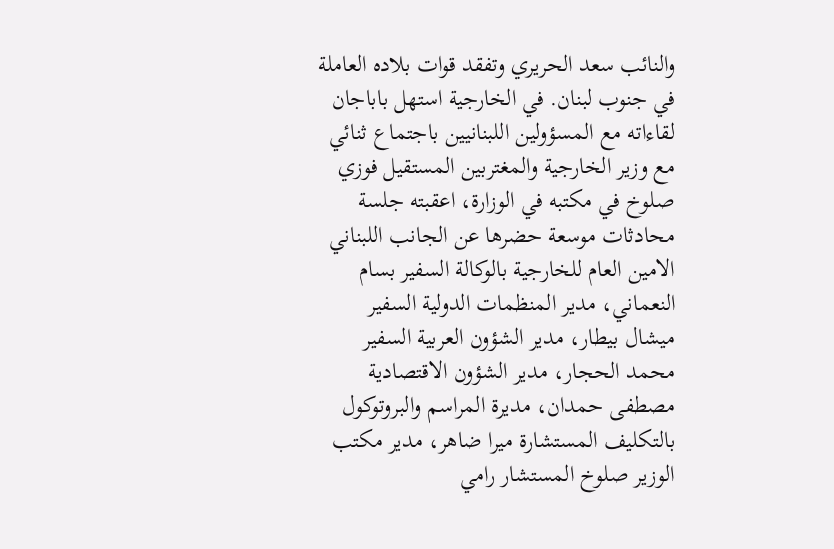والنائب سعد الحريري وتفقد قوات بلاده العاملة في جنوب لبنان. في الخارجية استهل باباجان لقاءاته مع المسؤولين اللبنانيين باجتماع ثنائي مع وزير الخارجية والمغتربين المستقيل فوزي صلوخ في مكتبه في الوزارة، اعقبته جلسة محادثات موسعة حضرها عن الجانب اللبناني الامين العام للخارجية بالوكالة السفير بسام النعماني، مدير المنظمات الدولية السفير ميشال بيطار، مدير الشؤون العربية السفير محمد الحجار، مدير الشؤون الاقتصادية مصطفى حمدان، مديرة المراسم والبروتوكول بالتكليف المستشارة ميرا ضاهر، مدير مكتب الوزير صلوخ المستشار رامي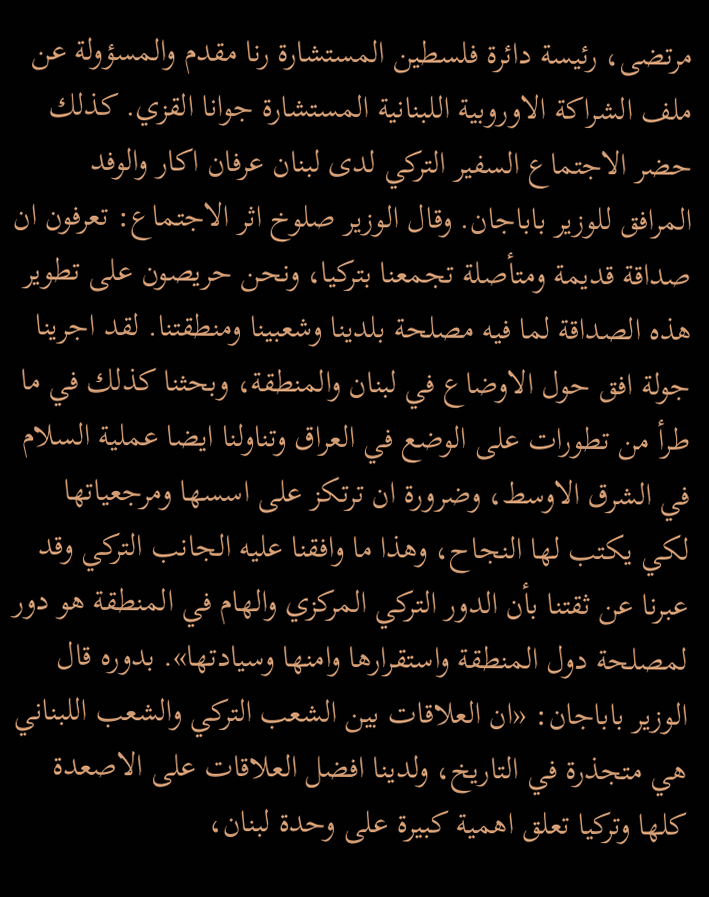مرتضى، رئيسة دائرة فلسطين المستشارة رنا مقدم والمسؤولة عن ملف الشراكة الاوروبية اللبنانية المستشارة جوانا القزي. كذلك حضر الاجتماع السفير التركي لدى لبنان عرفان اكار والوفد المرافق للوزير باباجان. وقال الوزير صلوخ اثر الاجتماع: تعرفون ان صداقة قديمة ومتأصلة تجمعنا بتركيا، ونحن حريصون على تطوير هذه الصداقة لما فيه مصلحة بلدينا وشعبينا ومنطقتنا. لقد اجرينا جولة افق حول الاوضاع في لبنان والمنطقة، وبحثنا كذلك في ما طرأ من تطورات على الوضع في العراق وتناولنا ايضا عملية السلام في الشرق الاوسط، وضرورة ان ترتكز على اسسها ومرجعياتها لكي يكتب لها النجاح، وهذا ما وافقنا عليه الجانب التركي وقد عبرنا عن ثقتنا بأن الدور التركي المركزي والهام في المنطقة هو دور لمصلحة دول المنطقة واستقرارها وامنها وسيادتها». بدوره قال الوزير باباجان: «ان العلاقات بين الشعب التركي والشعب اللبناني هي متجذرة في التاريخ، ولدينا افضل العلاقات على الاصعدة كلها وتركيا تعلق اهمية كبيرة على وحدة لبنان،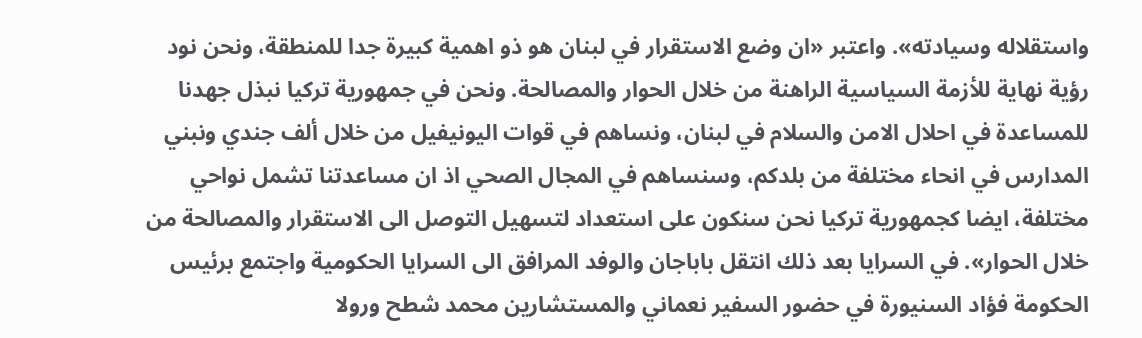واستقلاله وسيادته». واعتبر «ان وضع الاستقرار في لبنان هو ذو اهمية كبيرة جدا للمنطقة، ونحن نود رؤية نهاية للأزمة السياسية الراهنة من خلال الحوار والمصالحة. ونحن في جمهورية تركيا نبذل جهدنا للمساعدة في احلال الامن والسلام في لبنان، ونساهم في قوات اليونيفيل من خلال ألف جندي ونبني المدارس في انحاء مختلفة من بلدكم، وسنساهم في المجال الصحي اذ ان مساعدتنا تشمل نواحي مختلفة، ايضا كجمهورية تركيا نحن سنكون على استعداد لتسهيل التوصل الى الاستقرار والمصالحة من خلال الحوار». في السرايا بعد ذلك انتقل باباجان والوفد المرافق الى السرايا الحكومية واجتمع برئيس الحكومة فؤاد السنيورة في حضور السفير نعماني والمستشارين محمد شطح ورولا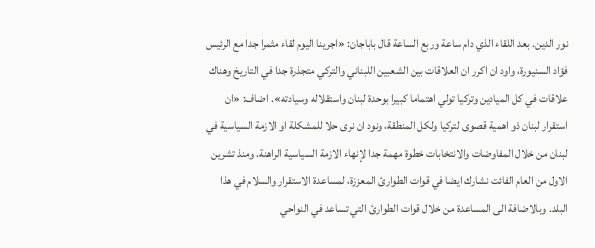نور الدين. بعد اللقاء الذي دام ساعة وربع الساعة قال باباجان: «اجرينا اليوم لقاء مثمرا جدا مع الرئيس فؤاد السنيورة، واود ان اكرر ان العلاقات بين الشعبين اللبناني والتركي متجذرة جدا في التاريخ وهناك علاقات في كل الميادين وتركيا تولي اهتماما كبيرا بوحدة لبنان واستقلاله وسيادته». اضاف: «ان استقرار لبنان ذو اهمية قصوى لتركيا ولكل المنطقة، ونود ان نرى حلا للمشكلة او الازمة السياسية في لبنان من خلال المفاوضات والانتخابات خطوة مهمة جدا لإنهاء الازمة السياسية الراهنة. ومنذ تشرين الاول من العام الفائت نشارك ايضا في قوات الطوارئ المعززة، لمساعدة الاستقرار والسلام في هذا البلد. وبالاضافة الى المساعدة من خلال قوات الطوارئ التي تساعد في النواحي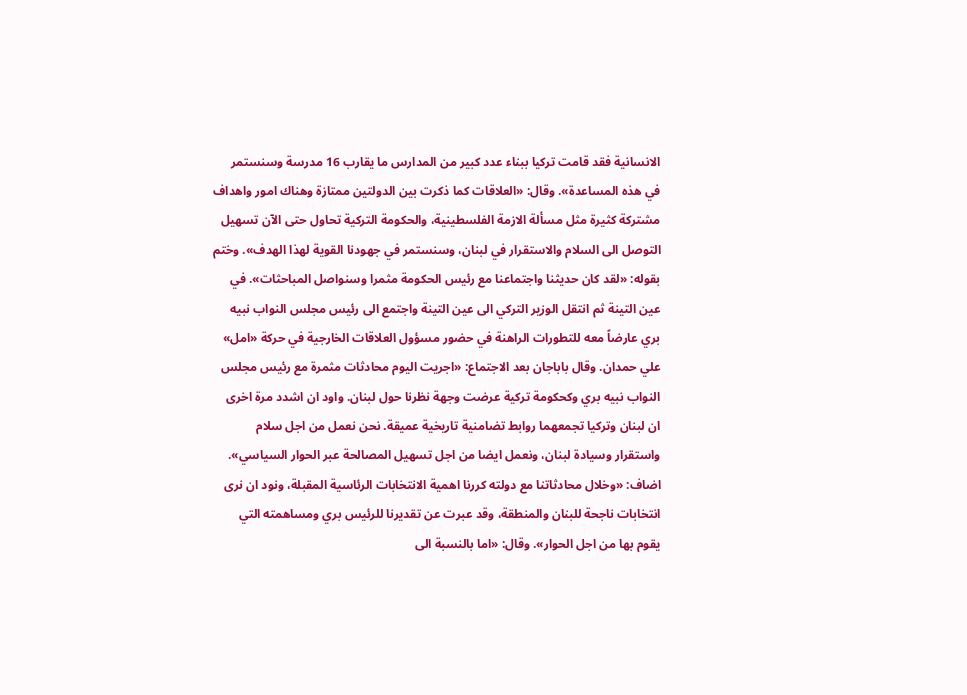الانسانية فقد قامت تركيا ببناء عدد كبير من المدارس ما يقارب 16 مدرسة وسنستمر في هذه المساعدة». وقال: «العلاقات كما ذكرت بين الدولتين ممتازة وهناك امور واهداف مشتركة كثيرة مثل مسألة الازمة الفلسطينية، والحكومة التركية تحاول حتى الآن تسهيل التوصل الى السلام والاستقرار في لبنان، وسنستمر في جهودنا القوية لهذا الهدف». وختم بقوله: «لقد كان حديثنا واجتماعنا مع رئيس الحكومة مثمرا وسنواصل المباحثات». في عين التينة ثم انتقل الوزير التركي الى عين التينة واجتمع الى رئيس مجلس النواب نبيه بري عارضاً معه للتطورات الراهنة في حضور مسؤول العلاقات الخارجية في حركة «امل» علي حمدان. وقال باباجان بعد الاجتماع: «اجريت اليوم محادثات مثمرة مع رئيس مجلس النواب نبيه بري وكحكومة تركية عرضت وجهة نظرنا حول لبنان. واود ان اشدد مرة اخرى ان لبنان وتركيا تجمعهما روابط تضامنية تاريخية عميقة. نحن نعمل من اجل سلام واستقرار وسيادة لبنان، ونعمل ايضا من اجل تسهيل المصالحة عبر الحوار السياسي». اضاف: «وخلال محادثاتنا مع دولته كررنا اهمية الانتخابات الرئاسية المقبلة، ونود ان نرى انتخابات ناجحة للبنان والمنطقة، وقد عبرت عن تقديرنا للرئيس بري ومساهمته التي يقوم بها من اجل الحوار». وقال: «اما بالنسبة الى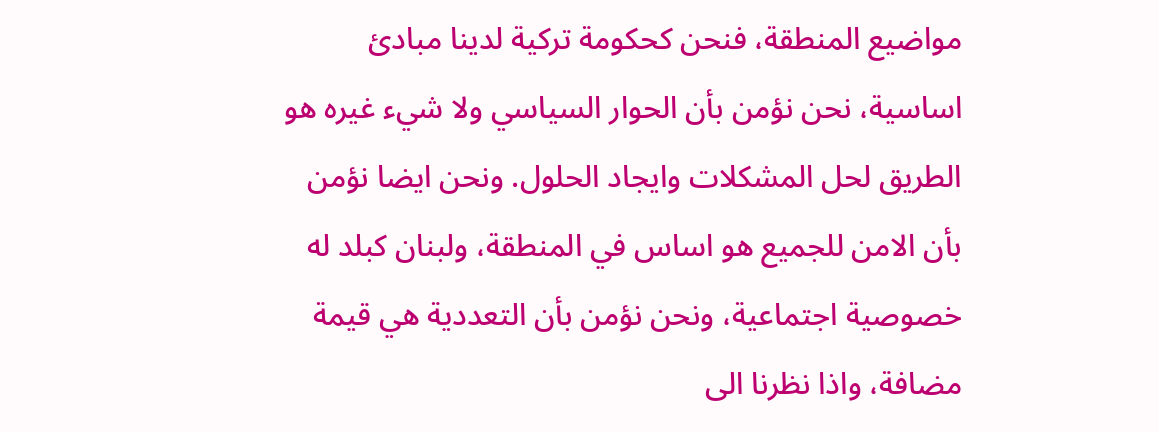مواضيع المنطقة، فنحن كحكومة تركية لدينا مبادئ اساسية، نحن نؤمن بأن الحوار السياسي ولا شيء غيره هو الطريق لحل المشكلات وايجاد الحلول. ونحن ايضا نؤمن بأن الامن للجميع هو اساس في المنطقة، ولبنان كبلد له خصوصية اجتماعية، ونحن نؤمن بأن التعددية هي قيمة مضافة، واذا نظرنا الى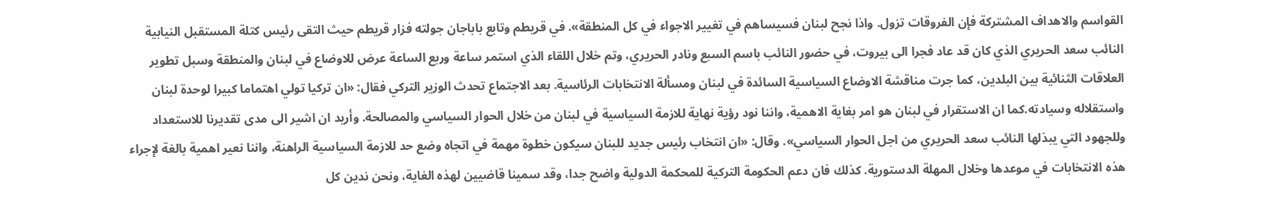القواسم والاهداف المشتركة فإن الفروقات تزول. واذا نجح لبنان فسيساهم في تغيير الاجواء في كل المنطقة». في قريطم وتابع باباجان جولته فزار قريطم حيث التقى رئيس كتلة المستقبل النيابية النائب سعد الحريري الذي كان قد عاد فجرا الى بيروت، في حضور النائب باسم السبع ونادر الحريري، وتم خلال اللقاء الذي استمر ساعة وربع الساعة عرض للاوضاع في لبنان والمنطقة وسبل تطوير العلاقات الثنائية بين البلدين، كما جرت مناقشة الاوضاع السياسية السائدة في لبنان ومسألة الانتخابات الرئاسية. بعد الاجتماع تحدث الوزير التركي فقال: «ان تركيا تولي اهتماما كبيرا لوحدة لبنان واستقلاله وسيادته.كما ان الاستقرار في لبنان هو امر بغاية الاهمية، واننا نود رؤية نهاية للازمة السياسية في لبنان من خلال الحوار السياسي والمصالحة. وأريد ان اشير الى مدى تقديرنا للاستعداد وللجهود التي يبذلها النائب سعد الحريري من اجل الحوار السياسي». وقال: «ان انتخاب رئيس جديد للبنان سيكون خطوة مهمة في اتجاه وضع حد للازمة السياسية الراهنة، واننا نعير اهمية بالغة لإجراء هذه الانتخابات في موعدها وخلال المهلة الدستورية. كذلك فان دعم الحكومة التركية للمحكمة الدولية واضح جدا، وقد سمينا قاضيين لهذه الغاية، ونحن ندين كل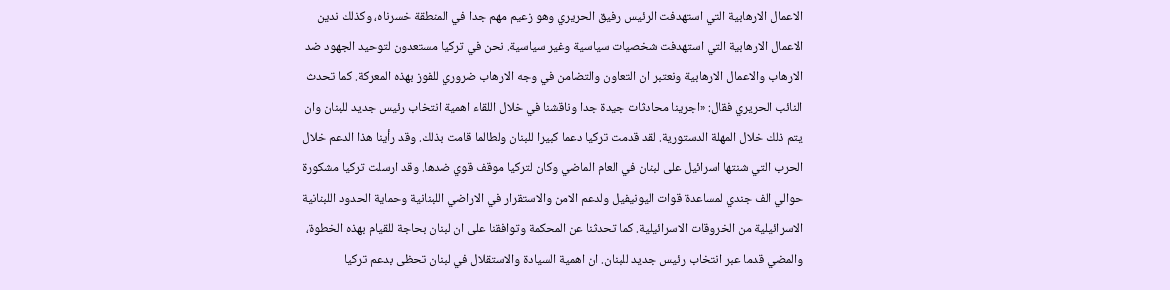الاعمال الارهابية التي استهدفت الرئيس رفيق الحريري وهو زعيم مهم جدا في المنطقة خسرناه، وكذلك ندين الاعمال الارهابية التي استهدفت شخصيات سياسية وغير سياسية. نحن في تركيا مستعدون لتوحيد الجهود ضد الارهاب والاعمال الارهابية ونعتبر ان التعاون والتضامن في وجه الارهاب ضروري للفوز بهذه المعركة. كما تحدث النائب الحريري فقال: «اجرينا محادثات جيدة جدا وناقشنا في خلال اللقاء اهمية انتخاب رئيس جديد للبنان وان يتم ذلك خلال المهلة الدستورية. لقد قدمت تركيا دعما كبيرا للبنان ولطالما قامت بذلك. وقد رأينا هذا الدعم خلال الحرب التي شنتها اسرائيل على لبنان في العام الماضي وكان لتركيا موقف قوي ضدها. وقد ارسلت تركيا مشكورة حوالي الف جندي لمساعدة قوات اليونيفيل ولدعم الامن والاستقرار في الاراضي اللبنانية وحماية الحدود اللبنانية الاسرائيلية من الخروقات الاسرائيلية. كما تحدثنا عن المحكمة وتوافقنا على ان لبنان بحاجة للقيام بهذه الخطوة، والمضي قدما عبر انتخاب رئيس جديد للبنان. ان اهمية السيادة والاستقلال في لبنان تحظى بدعم تركيا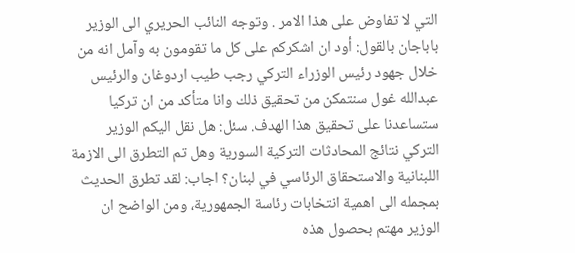التي لا تفاوض على هذا الامر . وتوجه النائب الحريري الى الوزير باباجان بالقول: أود ان اشكركم على كل ما تقومون به وآمل انه من خلال جهود رئيس الوزراء التركي رجب طيب اردوغان والرئيس عبدالله غول سنتمكن من تحقيق ذلك وانا متأكد من ان تركيا ستساعدنا على تحقيق هذا الهدف. سئل: هل نقل اليكم الوزير التركي نتائج المحادثات التركية السورية وهل تم التطرق الى الازمة اللبنانية والاستحقاق الرئاسي في لبنان؟ اجاب: لقد تطرق الحديث بمجمله الى اهمية انتخابات رئاسة الجمهورية، ومن الواضح ان الوزير مهتم بحصول هذه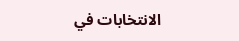الانتخابات في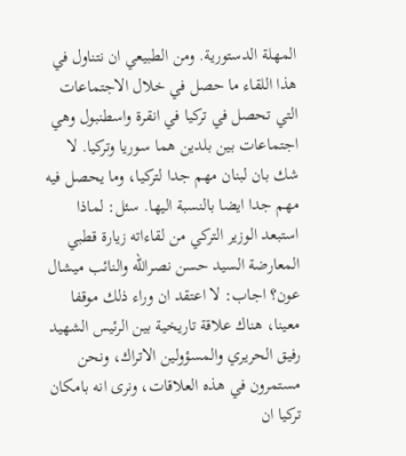المهلة الدستورية. ومن الطبيعي ان نتناول في هذا اللقاء ما حصل في خلال الاجتماعات التي تحصل في تركيا في انقرة واسطنبول وهي اجتماعات بين بلدين هما سوريا وتركيا. لا شك بان لبنان مهم جدا لتركيا، وما يحصل فيه مهم جدا ايضا بالنسبة اليها. سئل: لماذا استبعد الوزير التركي من لقاءاته زيارة قطبي المعارضة السيد حسن نصرالله والنائب ميشال عون؟ اجاب: لا اعتقد ان وراء ذلك موقفا معينا، هناك علاقة تاريخية بين الرئيس الشهيد رفيق الحريري والمسؤولين الاتراك، ونحن مستمرون في هذه العلاقات، ونرى انه بامكان تركيا ان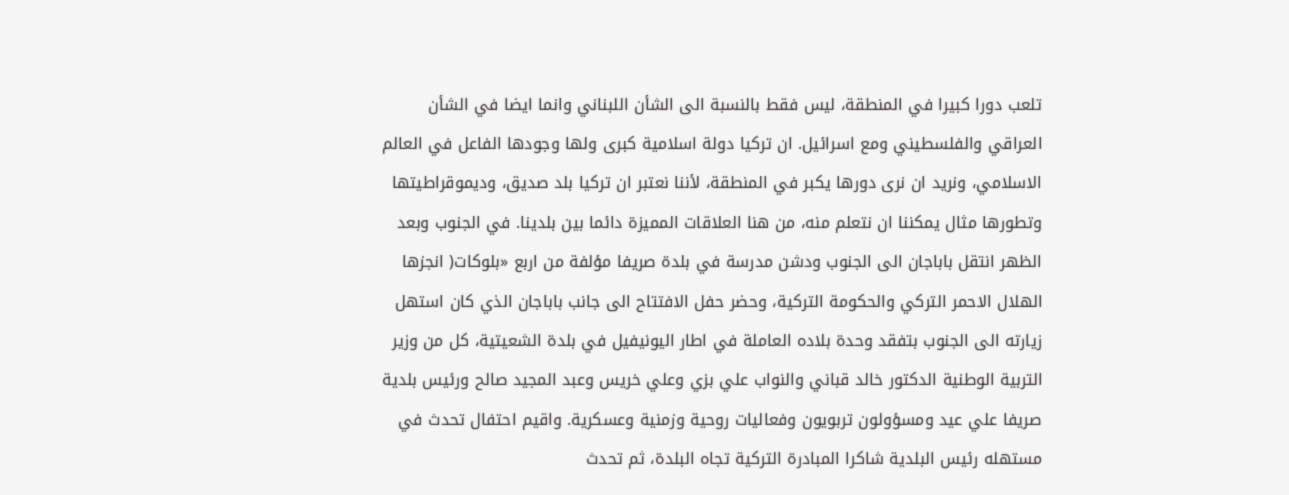تلعب دورا كبيرا في المنطقة، ليس فقط بالنسبة الى الشأن اللبناني وانما ايضا في الشأن العراقي والفلسطيني ومع اسرائيل. ان تركيا دولة اسلامية كبرى ولها وجودها الفاعل في العالم الاسلامي، ونريد ان نرى دورها يكبر في المنطقة، لأننا نعتبر ان تركيا بلد صديق، وديموقراطيتها وتطورها مثال يمكننا ان نتعلم منه، من هنا العلاقات المميزة دائما بين بلدينا. في الجنوب وبعد الظهر انتقل باباجان الى الجنوب ودشن مدرسة في بلدة صريفا مؤلفة من اربع «بلوكات( انجزها الهلال الاحمر التركي والحكومة التركية، وحضر حفل الافتتاح الى جانب باباجان الذي كان استهل زيارته الى الجنوب بتفقد وحدة بلاده العاملة في اطار اليونيفيل في بلدة الشعيتية، كل من وزير التربية الوطنية الدكتور خالد قباني والنواب علي بزي وعلي خريس وعبد المجيد صالح ورئيس بلدية صريفا علي عيد ومسؤولون تربويون وفعاليات روحية وزمنية وعسكرية. واقيم احتفال تحدث في مستهله رئيس البلدية شاكرا المبادرة التركية تجاه البلدة، ثم تحدث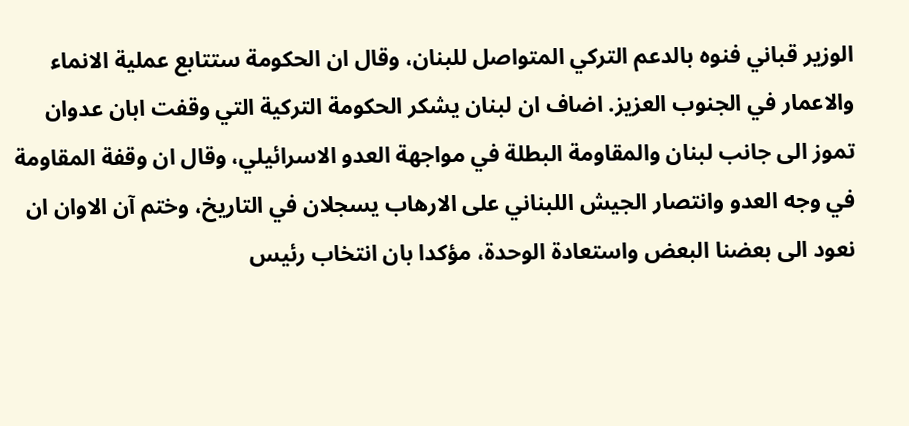الوزير قباني فنوه بالدعم التركي المتواصل للبنان، وقال ان الحكومة ستتابع عملية الانماء والاعمار في الجنوب العزيز. اضاف ان لبنان يشكر الحكومة التركية التي وقفت ابان عدوان تموز الى جانب لبنان والمقاومة البطلة في مواجهة العدو الاسرائيلي، وقال ان وقفة المقاومة في وجه العدو وانتصار الجيش اللبناني على الارهاب يسجلان في التاريخ، وختم آن الاوان ان نعود الى بعضنا البعض واستعادة الوحدة، مؤكدا بان انتخاب رئيس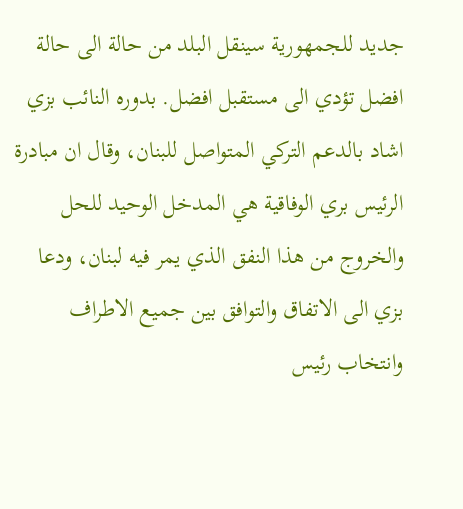جديد للجمهورية سينقل البلد من حالة الى حالة افضل تؤدي الى مستقبل افضل. بدوره النائب بزي اشاد بالدعم التركي المتواصل للبنان، وقال ان مبادرة الرئيس بري الوفاقية هي المدخل الوحيد للحل والخروج من هذا النفق الذي يمر فيه لبنان، ودعا بزي الى الاتفاق والتوافق بين جميع الاطراف وانتخاب رئيس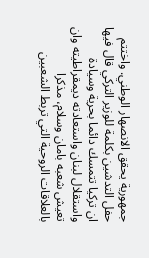جمهورية يحقق الانصهار الوطني. واختتم حفل التدشين بكلمة للوزير التركي قال فيها ان تركيا تتمسك دائما بحرية وسيادة واستقلال لبنان واستعادته ديمقراطيته وان تعيش شعبه بامان وسلام، مذكرا بالعلاقات الروحية التي تربط الشعبين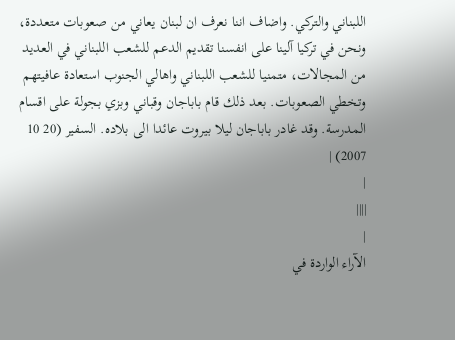اللبناني والتركي. واضاف اننا نعرف ان لبنان يعاني من صعوبات متعددة، ونحن في تركيا آلينا على انفسنا تقديم الدعم للشعب اللبناني في العديد من المجالات، متمنيا للشعب اللبناني واهالي الجنوب استعادة عافيتهم وتخطي الصعوبات. بعد ذلك قام باباجان وقباني وبزي بجولة على اقسام المدرسة. وقد غادر باباجان ليلا بيروت عائدا الى بلاده. السفير (20 10 2007) |
|
||||
|
الآراء الواردة في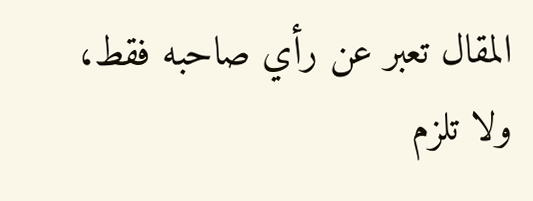المقال تعبر عن رأي صاحبه فقط، ولا تلزم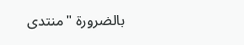بالضرورة "منتدى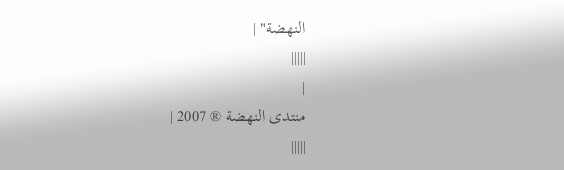النهضة" |
|||||
|
منتدى النهضة ® 2007 |
|||||